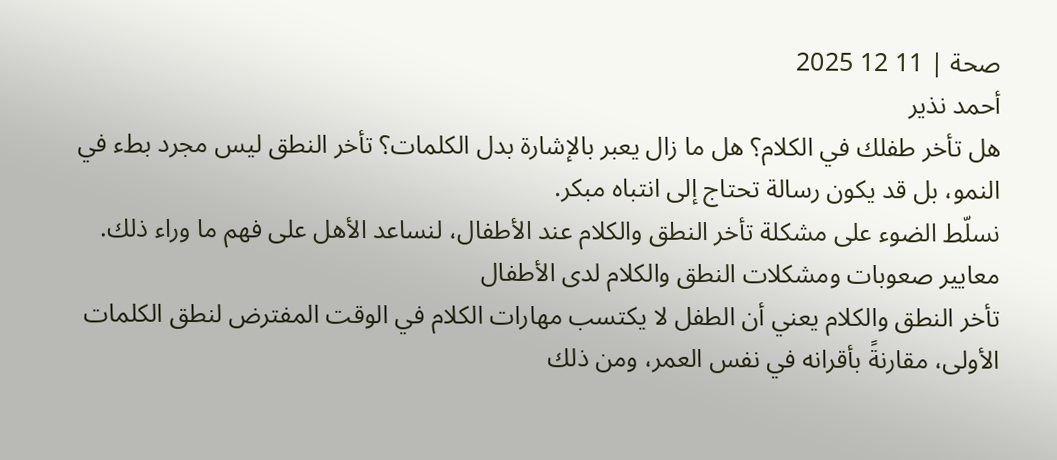صحة | 11 12 2025
أحمد نذير
هل تأخر طفلك في الكلام؟ هل ما زال يعبر بالإشارة بدل الكلمات؟ تأخر النطق ليس مجرد بطء في النمو، بل قد يكون رسالة تحتاج إلى انتباه مبكر.
نسلّط الضوء على مشكلة تأخر النطق والكلام عند الأطفال، لنساعد الأهل على فهم ما وراء ذلك.
معايير صعوبات ومشكلات النطق والكلام لدى الأطفال
تأخر النطق والكلام يعني أن الطفل لا يكتسب مهارات الكلام في الوقت المفترض لنطق الكلمات الأولى، مقارنةً بأقرانه في نفس العمر، ومن ذلك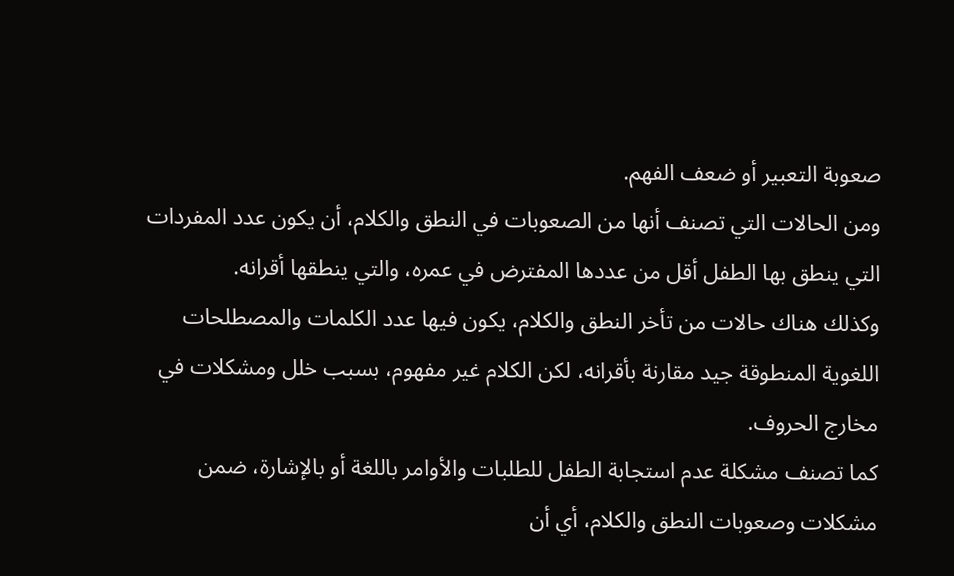صعوبة التعبير أو ضعف الفهم.
ومن الحالات التي تصنف أنها من الصعوبات في النطق والكلام، أن يكون عدد المفردات التي ينطق بها الطفل أقل من عددها المفترض في عمره، والتي ينطقها أقرانه.
وكذلك هناك حالات من تأخر النطق والكلام، يكون فيها عدد الكلمات والمصطلحات اللغوية المنطوقة جيد مقارنة بأقرانه، لكن الكلام غير مفهوم، بسبب خلل ومشكلات في مخارج الحروف.
كما تصنف مشكلة عدم استجابة الطفل للطلبات والأوامر باللغة أو بالإشارة، ضمن مشكلات وصعوبات النطق والكلام، أي أن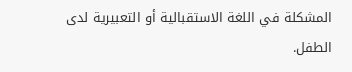المشكلة في اللغة الاستقبالية أو التعبيرية لدى الطفل.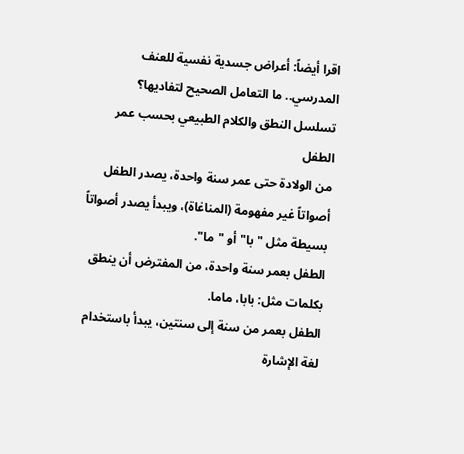اقرا أيضاً: أعراض جسدية نفسية للعنف المدرسي.. ما التعامل الصحيح لتفاديها؟
تسلسل النطق والكلام الطبيعي بحسب عمر الطفل
من الولادة حتى عمر سنة واحدة، يصدر الطفل أصواتاً غير مفهومة (المناغاة)، ويبدأ يصدر أصواتاً بسيطة مثل "با" أو "ما".
الطفل بعمر سنة واحدة، من المفترض أن ينطق بكلمات مثل: بابا، ماما.
الطفل بعمر من سنة إلى سنتين، يبدأ باستخدام لغة الإشارة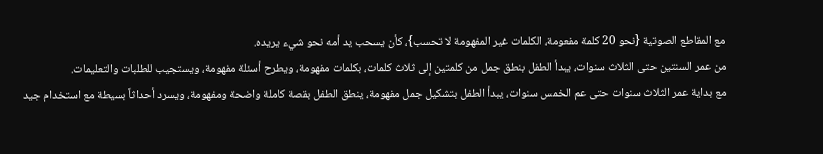مع المقاطع الصوتية {نحو 20 كلمة مفعومة، الكلمات غير المفهومة لا تحسب}، كأن يسحب يد أمه نحو شيء يريده.
من عمر السنتين حتى الثلاث سنوات، يبدأ الطفل بنطق جمل من كلمتين إلى ثلاث كلمات، بكلمات مفهومة، ويطرح أسئلة مفهومة، ويستجيب للطلبات والتعليمات.
مع بداية عمر الثلاث سنوات حتى عم الخمس سنوات، يبدأ الطفل بتشكيل جمل مفهومة، ينطق الطفل بقصة كاملة واضحة ومفهومة، ويسرد أحداثاً بسيطة مع استخدام جيد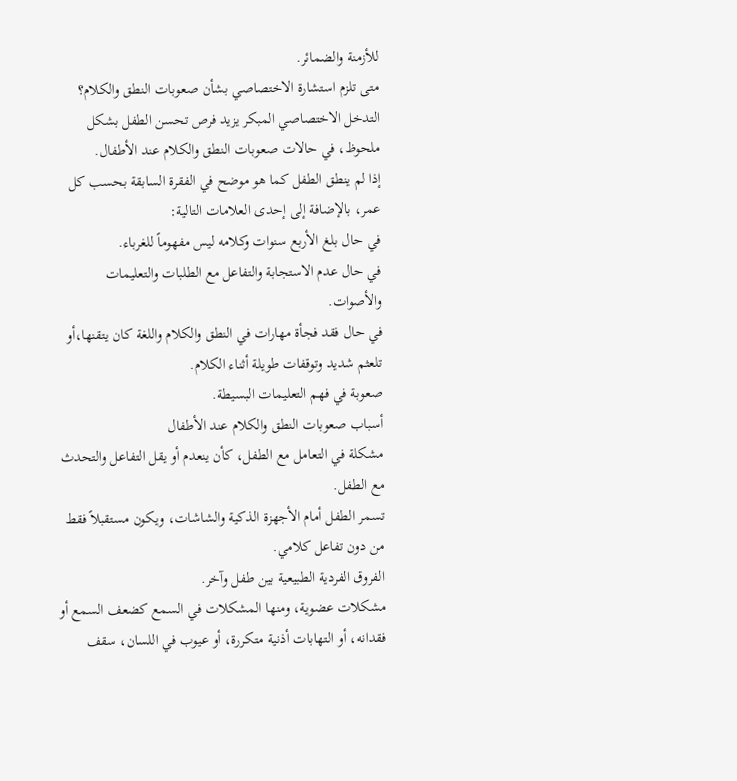للأزمنة والضمائر.
متى تلزم استشارة الاختصاصي بشأن صعوبات النطق والكلام؟
التدخل الاختصاصي المبكر يزيد فرص تحسن الطفل بشكل ملحوظ، في حالات صعوبات النطق والكلام عند الأطفال.
إذا لم ينطق الطفل كما هو موضح في الفقرة السابقة بحسب كل عمر، بالإضافة إلى إحدى العلامات التالية:
في حال بلغ الأربع سنوات وكلامه ليس مفهوماً للغرباء.
في حال عدم الاستجابة والتفاعل مع الطلبات والتعليمات والأصوات.
في حال فقد فجأة مهارات في النطق والكلام واللغة كان يتقنها،أو تلعثم شديد وتوقفات طويلة أثناء الكلام.
صعوبة في فهم التعليمات البسيطة.
أسباب صعوبات النطق والكلام عند الأطفال
مشكلة في التعامل مع الطفل، كأن ينعدم أو يقل التفاعل والتحدث مع الطفل.
تسمر الطفل أمام الأجهزة الذكية والشاشات، ويكون مستقبلاً فقط من دون تفاعل كلامي.
الفروق الفردية الطبيعية بين طفل وآخر.
مشكلات عضوية، ومنها المشكلات في السمع كضعف السمع أو فقدانه، أو التهابات أذنية متكررة، أو عيوب في اللسان، سقف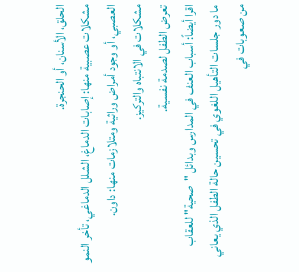الحلق، الأسنان، أو الحنجرة.
مشكلات عصبية منها: إصابات الدماغ، الشلل الدماغي، تأخر النمو العصبي، أو وجود أمراض وراثية ومتلازمات منها: داون.
مشكلات في الانتباه والتركيز.
تعرض الطفل لصدمة نفسية.
اقرا أيضاً: أسباب العنف في المدارس وبدائل "صحية" للعقاب
ما دور جلسات التأهيل اللغوي في تحسين حالة الطفل الذي يعاني من صعوبات في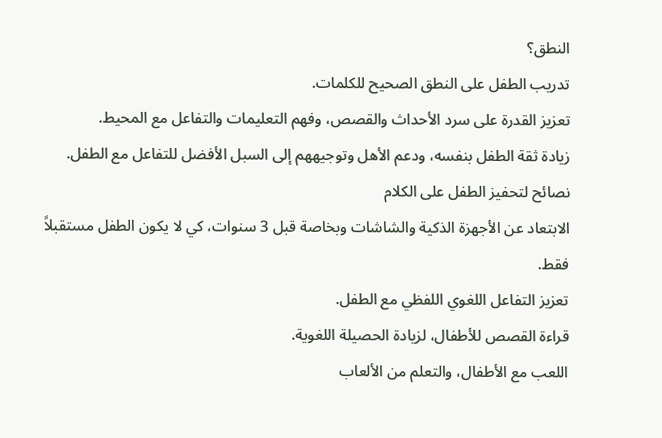النطق؟
تدريب الطفل على النطق الصحيح للكلمات.
تعزيز القدرة على سرد الأحداث والقصص، وفهم التعليمات والتفاعل مع المحيط.
زيادة ثقة الطفل بنفسه، ودعم الأهل وتوجيههم إلى السبل الأفضل للتفاعل مع الطفل.
نصائح لتحفيز الطفل على الكلام
الابتعاد عن الأجهزة الذكية والشاشات وبخاصة قبل 3 سنوات، كي لا يكون الطفل مستقبلاً فقط.
تعزيز التفاعل اللغوي اللفظي مع الطفل.
قراءة القصص للأطفال، لزيادة الحصيلة اللغوية.
اللعب مع الأطفال، والتعلم من الألعاب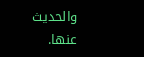والحديث عنها.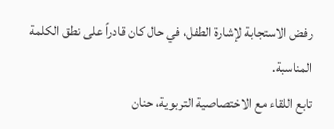رفض الاستجابة لإشارة الطفل، في حال كان قادراً على نطق الكلمة المناسبة.
تابع اللقاء مع الاختصاصية التربوية، حنان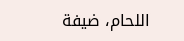اللحام، ضيفة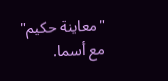"معاينة حكيم" مع أسما.